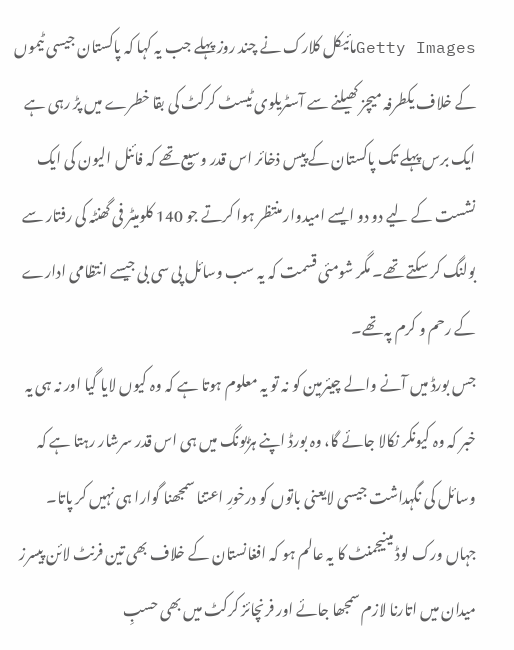Getty Imagesمائیکل کلارک نے چند روز پہلے جب یہ کہا کہ پاکستان جیسی ٹیموں کے خلاف یکطرفہ میچز کھیلنے سے آسٹریلوی ٹیسٹ کرکٹ کی بقا خطرے میں پڑ رہی ہے
ایک برس پہلے تک پاکستان کے پیس ذخائر اس قدر وسیع تھے کہ فائنل الیون کی ایک نشست کے لیے دو دو ایسے امیدوار منتظر ہوا کرتے جو 140 کلومیٹر فی گھنٹہ کی رفتار سے بولنگ کر سکتے تھے۔ مگر شومئی قسمت کہ یہ سب وسائل پی سی بی جیسے انتظامی ادارے کے رحم و کرم پہ تھے۔
جس بورڈ میں آنے والے چیئرمین کو نہ تو یہ معلوم ہوتا ہے کہ وہ کیوں لایا گیا اور نہ ہی یہ خبر کہ وہ کیونکر نکالا جائے گا، وہ بورڈ اپنے ہڑبونگ میں ہی اس قدر سرشار رہتا ہے کہ وسائل کی نگہداشت جیسی لایعنی باتوں کو درخورِ اعتنا سمجھنا گوارا ہی نہیں کر پاتا۔
جہاں ورک لوڈ مینیجمنٹ کا یہ عالم ہو کہ افغانستان کے خلاف بھی تین فرنٹ لائن پیسرز میدان میں اتارنا لازم سمجھا جائے اور فرنچائز کرکٹ میں بھی حسبِ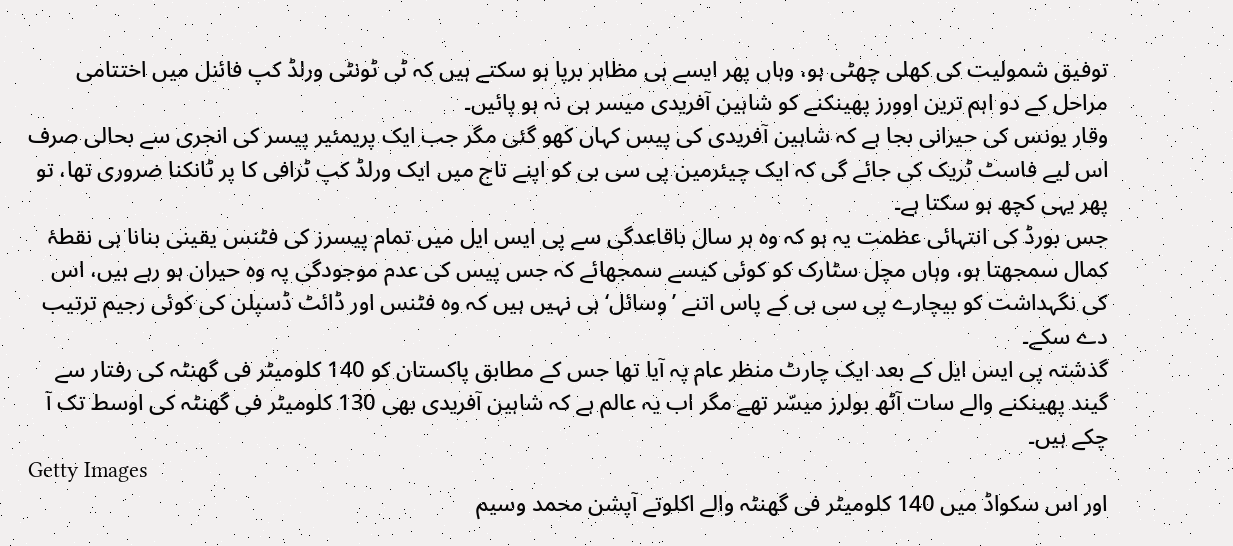توفیق شمولیت کی کھلی چھٹی ہو، وہاں پھر ایسے ہی مظاہر برپا ہو سکتے ہیں کہ ٹی ٹونٹی ورلڈ کپ فائنل میں اختتامی مراحل کے دو اہم ترین اوورز پھینکنے کو شاہین آفریدی میسر ہی نہ ہو پائیں۔
وقار یونس کی حیرانی بجا ہے کہ شاہین آفریدی کی پیس کہاں کھو گئی مگر جب ایک پریمئیر پیسر کی انجری سے بحالی صرف اس لیے فاسٹ ٹریک کی جائے گی کہ ایک چیئرمین پی سی بی کو اپنے تاج میں ایک ورلڈ کپ ٹرافی کا پر ٹانکنا ضروری تھا، تو پھر یہی کچھ ہو سکتا ہے۔
جس بورڈ کی انتہائی عظمت یہ ہو کہ وہ ہر سال باقاعدگی سے پی ایس ایل میں تمام پیسرز کی فٹنس یقینی بنانا ہی نقطۂ کمال سمجھتا ہو، وہاں مچل سٹارک کو کوئی کیسے سمجھائے کہ جس پیس کی عدم موجودگی پہ وہ حیران ہو رہے ہیں، اس کی نگہداشت کو بیچارے پی سی بی کے پاس اتنے ’وسائل‘ ہی نہیں ہیں کہ وہ فٹنس اور ڈائٹ ڈسپلن کی کوئی رجیم ترتیب دے سکے۔
گذشتہ پی ایس ایل کے بعد ایک چارٹ منظر عام پہ آیا تھا جس کے مطابق پاکستان کو 140 کلومیٹر فی گھنٹہ کی رفتار سے گیند پھینکنے والے سات آٹھ بولرز میسّر تھے مگر اب یہ عالم ہے کہ شاہین آفریدی بھی 130 کلومیٹر فی گھنٹہ کی اوسط تک آ چکے ہیں۔
Getty Images
اور اس سکواڈ میں 140 کلومیٹر فی گھنٹہ والے اکلوتے آپشن محمد وسیم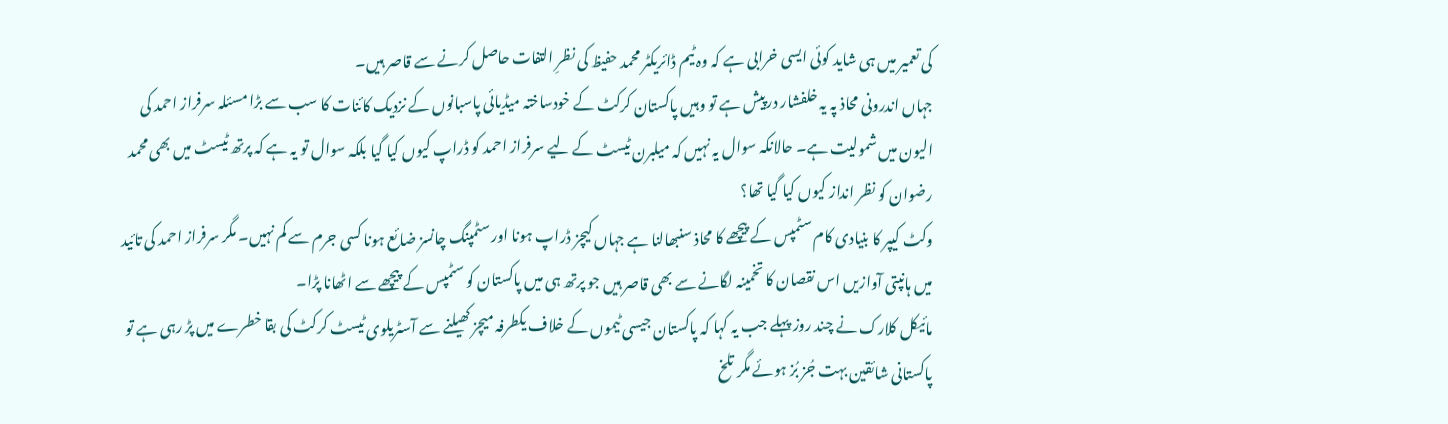کی تعمیر میں ہی شاید کوئی ایسی خرابی ہے کہ وہ ٹیم ڈائریکٹر محمد حفیظ کی نظرِ التفات حاصل کرنے سے قاصر ہیں۔
جہاں اندرونی محاذ پہ یہ خلفشار درپیش ہے تو وہیں پاکستان کرکٹ کے خودساختہ میڈیائی پاسبانوں کے نزدیک کائنات کا سب سے بڑا مسئلہ سرفراز احمد کی الیون میں شمولیت ہے۔ حالانکہ سوال یہ نہیں کہ میلبرن ٹیسٹ کے لیے سرفراز احمد کو ڈراپ کیوں کیا گیا بلکہ سوال تو یہ ہے کہ پرتھ ٹیسٹ میں بھی محمد رضوان کو نظر انداز کیوں کیا گیا تھا؟
وکٹ کیپر کا بنیادی کام سٹمپس کے پیچھے کا محاذ سنبھالنا ہے جہاں کیچز ڈراپ ہونا اور سٹمپنگ چانسز ضائع ہونا کسی جرم سے کم نہیں۔ مگر سرفراز احمد کی تائید میں ہانپتی آوازیں اس نقصان کا تخمینہ لگانے سے بھی قاصر ہیں جو پرتھ ہی میں پاکستان کو سٹمپس کے پیچھے سے اٹھانا پڑا۔
مائیکل کلارک نے چند روز پہلے جب یہ کہا کہ پاکستان جیسی ٹیموں کے خلاف یکطرفہ میچز کھیلنے سے آسٹریلوی ٹیسٹ کرکٹ کی بقا خطرے میں پڑ رہی ہے تو پاکستانی شائقین بہت جُز بُز ہوئے مگر تلخ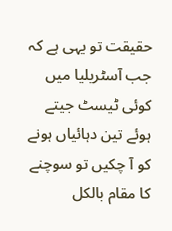حقیقت تو یہی ہے کہ جب آسٹریلیا میں کوئی ٹیسٹ جیتے ہوئے تین دہائیاں ہونے کو آ چکیں تو سوچنے کا مقام بالکل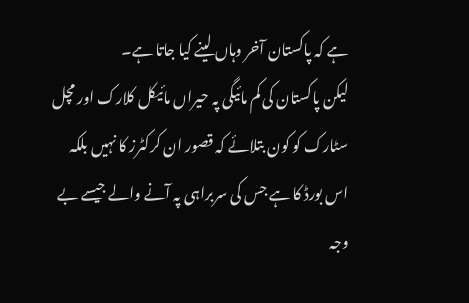ہے کہ پاکستان آخر وہاں لینے کیا جاتا ہے۔
لیکن پاکستان کی کم مائیگی پہ حیراں مائیکل کلارک اور مچل سٹارک کو کون بتلائے کہ قصور ان کرکٹرز کا نہیں بلکہ اس بورڈ کا ہے جس کی سربراہی پہ آنے والے جیسے بے وجہ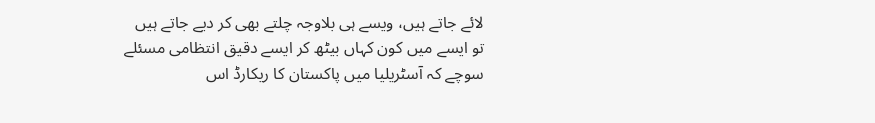لائے جاتے ہیں، ویسے ہی بلاوجہ چلتے بھی کر دیے جاتے ہیں تو ایسے میں کون کہاں بیٹھ کر ایسے دقیق انتظامی مسئلے سوچے کہ آسٹریلیا میں پاکستان کا ریکارڈ اس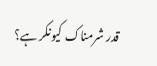قدر شرمناک کیونکر ہے؟